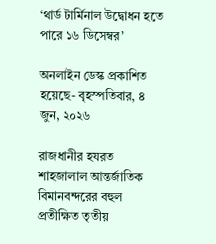‘থার্ড টার্মিনাল উদ্বোধন হতে পারে ১৬ ডিসেম্বর’

অনলাইন ডেস্ক প্রকাশিত হয়েছে- বৃহস্পতিবার, ৪ জুন, ২০২৬

রাজধানীর হযরত শাহজালাল আন্তর্জাতিক বিমানবন্দরের বহুল প্রতীক্ষিত তৃতীয়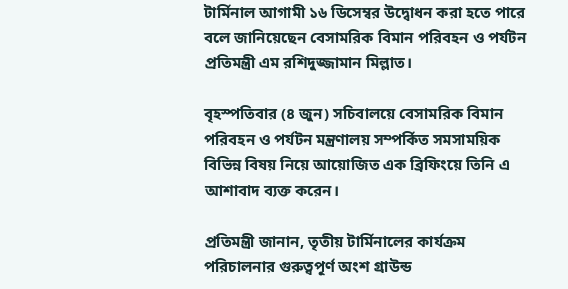টার্মিনাল আগামী ১৬ ডিসেম্বর উদ্বোধন করা হতে পারে বলে জানিয়েছেন বেসামরিক বিমান পরিবহন ও পর্যটন প্রতিমন্ত্রী এম রশিদুজ্জামান মিল্লাত।

বৃহস্পতিবার (৪ জুন) সচিবালয়ে বেসামরিক বিমান পরিবহন ও পর্যটন মন্ত্রণালয় সম্পর্কিত সমসাময়িক বিভিন্ন বিষয় নিয়ে আয়োজিত এক ব্রিফিংয়ে তিনি এ আশাবাদ ব্যক্ত করেন।

প্রতিমন্ত্রী জানান, তৃতীয় টার্মিনালের কার্যক্রম পরিচালনার গুরুত্বপূর্ণ অংশ গ্রাউন্ড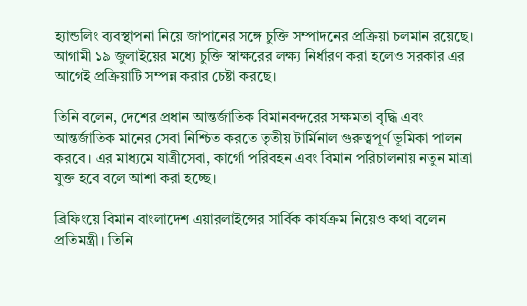হ্যান্ডলিং ব্যবস্থাপনা নিয়ে জাপানের সঙ্গে চুক্তি সম্পাদনের প্রক্রিয়া চলমান রয়েছে। আগামী ১৯ জুলাইয়ের মধ্যে চুক্তি স্বাক্ষরের লক্ষ্য নির্ধারণ করা হলেও সরকার এর আগেই প্রক্রিয়াটি সম্পন্ন করার চেষ্টা করছে।

তিনি বলেন, দেশের প্রধান আন্তর্জাতিক বিমানবন্দরের সক্ষমতা বৃদ্ধি এবং আন্তর্জাতিক মানের সেবা নিশ্চিত করতে তৃতীয় টার্মিনাল গুরুত্বপূর্ণ ভূমিকা পালন করবে। এর মাধ্যমে যাত্রীসেবা, কার্গো পরিবহন এবং বিমান পরিচালনায় নতুন মাত্রা যুক্ত হবে বলে আশা করা হচ্ছে।

ব্রিফিংয়ে বিমান বাংলাদেশ এয়ারলাইন্সের সার্বিক কার্যক্রম নিয়েও কথা বলেন প্রতিমন্ত্রী। তিনি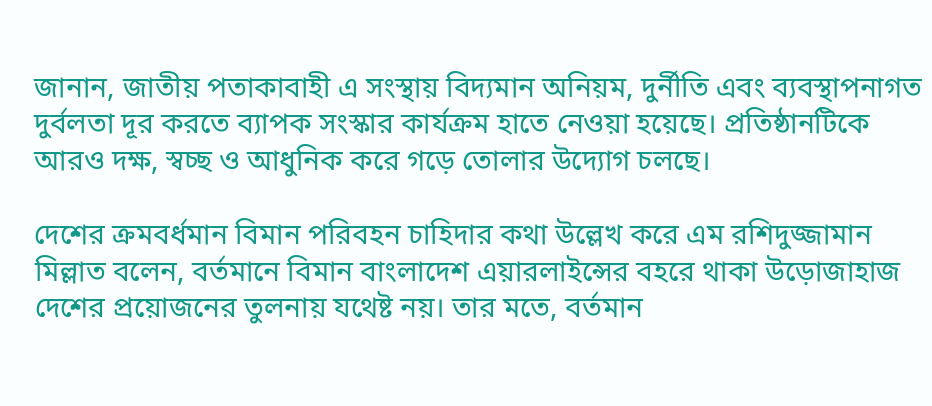জানান, জাতীয় পতাকাবাহী এ সংস্থায় বিদ্যমান অনিয়ম, দুর্নীতি এবং ব্যবস্থাপনাগত দুর্বলতা দূর করতে ব্যাপক সংস্কার কার্যক্রম হাতে নেওয়া হয়েছে। প্রতিষ্ঠানটিকে আরও দক্ষ, স্বচ্ছ ও আধুনিক করে গড়ে তোলার উদ্যোগ চলছে।

দেশের ক্রমবর্ধমান বিমান পরিবহন চাহিদার কথা উল্লেখ করে এম রশিদুজ্জামান মিল্লাত বলেন, বর্তমানে বিমান বাংলাদেশ এয়ারলাইন্সের বহরে থাকা উড়োজাহাজ দেশের প্রয়োজনের তুলনায় যথেষ্ট নয়। তার মতে, বর্তমান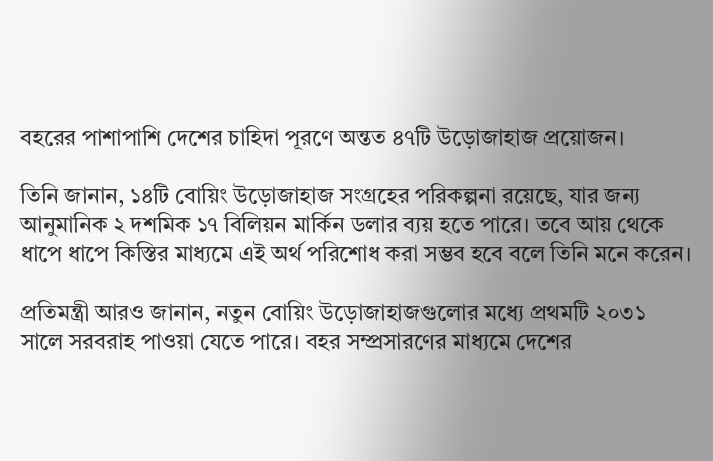বহরের পাশাপাশি দেশের চাহিদা পূরণে অন্তত ৪৭টি উড়োজাহাজ প্রয়োজন।

তিনি জানান, ১৪টি বোয়িং উড়োজাহাজ সংগ্রহের পরিকল্পনা রয়েছে, যার জন্য আনুমানিক ২ দশমিক ১৭ বিলিয়ন মার্কিন ডলার ব্যয় হতে পারে। তবে আয় থেকে ধাপে ধাপে কিস্তির মাধ্যমে এই অর্থ পরিশোধ করা সম্ভব হবে বলে তিনি মনে করেন।

প্রতিমন্ত্রী আরও জানান, নতুন বোয়িং উড়োজাহাজগুলোর মধ্যে প্রথমটি ২০৩১ সালে সরবরাহ পাওয়া যেতে পারে। বহর সম্প্রসারণের মাধ্যমে দেশের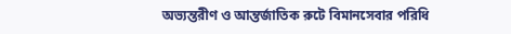অভ্যন্তরীণ ও আন্তর্জাতিক রুটে বিমানসেবার পরিধি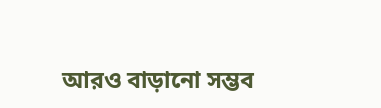আরও বাড়ানো সম্ভব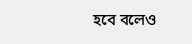হবে বলেও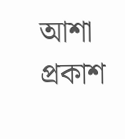আশা প্রকাশ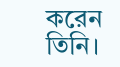করেন তিনি।